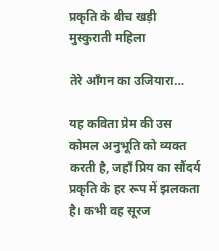प्रकृति के बीच खड़ी मुस्कुराती महिला

तेरे आँगन का उजियारा…

यह कविता प्रेम की उस कोमल अनुभूति को व्यक्त करती है, जहाँ प्रिय का सौंदर्य प्रकृति के हर रूप में झलकता है। कभी वह सूरज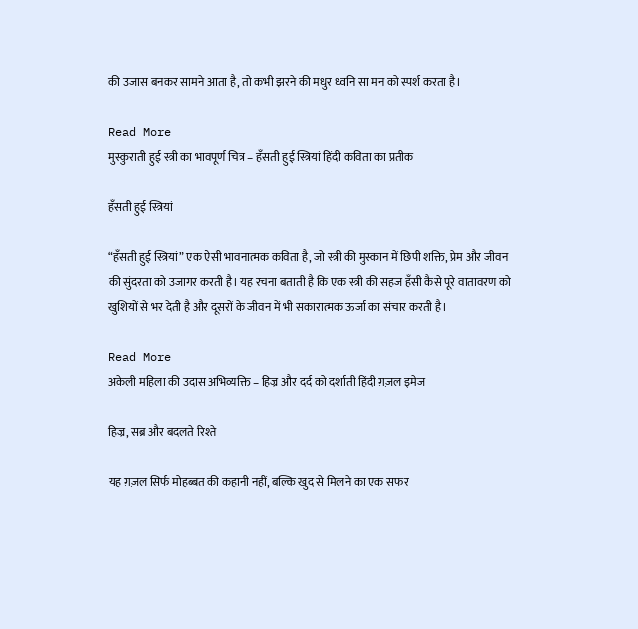की उजास बनकर सामने आता है, तो कभी झरने की मधुर ध्वनि सा मन को स्पर्श करता है।

Read More
मुस्कुराती हुई स्त्री का भावपूर्ण चित्र – हँसती हुई स्त्रियां हिंदी कविता का प्रतीक

हँसती हुई स्त्रियां

“हँसती हुई स्त्रियां” एक ऐसी भावनात्मक कविता है, जो स्त्री की मुस्कान में छिपी शक्ति, प्रेम और जीवन की सुंदरता को उजागर करती है। यह रचना बताती है कि एक स्त्री की सहज हँसी कैसे पूरे वातावरण को खुशियों से भर देती है और दूसरों के जीवन में भी सकारात्मक ऊर्जा का संचार करती है।

Read More
अकेली महिला की उदास अभिव्यक्ति – हिज्र और दर्द को दर्शाती हिंदी ग़ज़ल इमेज

हिज्र, सब्र और बदलते रिश्ते

यह ग़ज़ल सिर्फ मोहब्बत की कहानी नहीं, बल्कि खुद से मिलने का एक सफर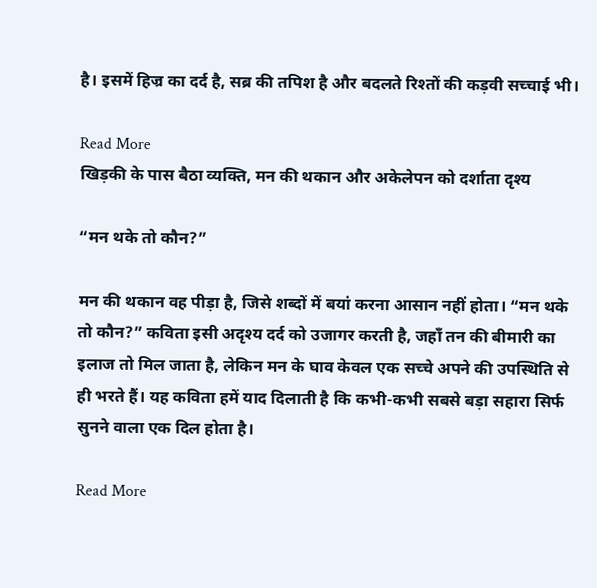है। इसमें हिज्र का दर्द है, सब्र की तपिश है और बदलते रिश्तों की कड़वी सच्चाई भी।

Read More
खिड़की के पास बैठा व्यक्ति, मन की थकान और अकेलेपन को दर्शाता दृश्य

“मन थके तो कौन?”

मन की थकान वह पीड़ा है, जिसे शब्दों में बयां करना आसान नहीं होता। “मन थके तो कौन?” कविता इसी अदृश्य दर्द को उजागर करती है, जहाँ तन की बीमारी का इलाज तो मिल जाता है, लेकिन मन के घाव केवल एक सच्चे अपने की उपस्थिति से ही भरते हैं। यह कविता हमें याद दिलाती है कि कभी-कभी सबसे बड़ा सहारा सिर्फ सुनने वाला एक दिल होता है।

Read More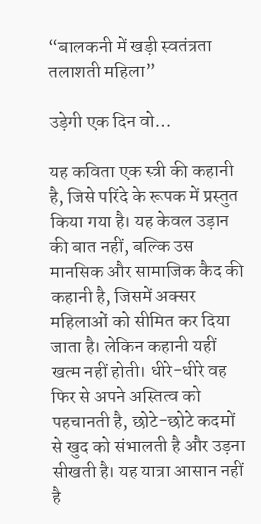“बालकनी में खड़ी स्वतंत्रता तलाशती महिला”

उड़ेगी एक दिन वो…

यह कविता एक स्त्री की कहानी है, जिसे परिंदे के रूपक में प्रस्तुत किया गया है। यह केवल उड़ान की बात नहीं, बल्कि उस मानसिक और सामाजिक कैद की कहानी है, जिसमें अक्सर महिलाओं को सीमित कर दिया जाता है। लेकिन कहानी यहीं खत्म नहीं होती। धीरे-धीरे वह फिर से अपने अस्तित्व को पहचानती है, छोटे-छोटे कदमों से खुद को संभालती है और उड़ना सीखती है। यह यात्रा आसान नहीं है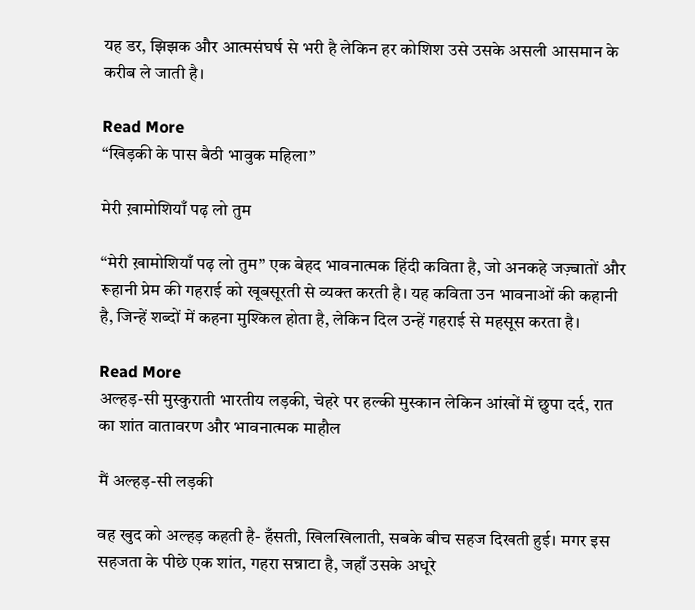यह डर, झिझक और आत्मसंघर्ष से भरी है लेकिन हर कोशिश उसे उसके असली आसमान के करीब ले जाती है।

Read More
“खिड़की के पास बैठी भावुक महिला”

मेरी ख़ामोशियाँ पढ़ लो तुम

“मेरी ख़ामोशियाँ पढ़ लो तुम” एक बेहद भावनात्मक हिंदी कविता है, जो अनकहे जज़्बातों और रूहानी प्रेम की गहराई को खूबसूरती से व्यक्त करती है। यह कविता उन भावनाओं की कहानी है, जिन्हें शब्दों में कहना मुश्किल होता है, लेकिन दिल उन्हें गहराई से महसूस करता है।

Read More
अल्हड़-सी मुस्कुराती भारतीय लड़की, चेहरे पर हल्की मुस्कान लेकिन आंखों में छुपा दर्द, रात का शांत वातावरण और भावनात्मक माहौल

मैं अल्हड़-सी लड़की

वह खुद को अल्हड़ कहती है- हँसती, खिलखिलाती, सबके बीच सहज दिखती हुई। मगर इस सहजता के पीछे एक शांत, गहरा सन्नाटा है, जहाँ उसके अधूरे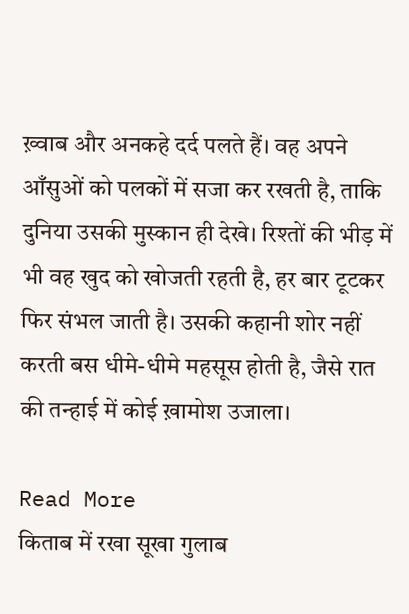ख़्वाब और अनकहे दर्द पलते हैं। वह अपने आँसुओं को पलकों में सजा कर रखती है, ताकि दुनिया उसकी मुस्कान ही देखे। रिश्तों की भीड़ में भी वह खुद को खोजती रहती है, हर बार टूटकर फिर संभल जाती है। उसकी कहानी शोर नहीं करती बस धीमे-धीमे महसूस होती है, जैसे रात की तन्हाई में कोई ख़ामोश उजाला।

Read More
किताब में रखा सूखा गुलाब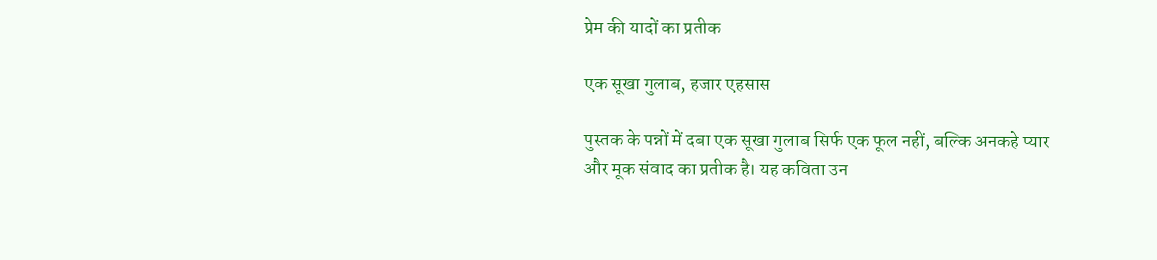प्रेम की यादों का प्रतीक

एक सूखा गुलाब, हजार एहसास

पुस्तक के पन्नों में दबा एक सूखा गुलाब सिर्फ एक फूल नहीं, बल्कि अनकहे प्यार और मूक संवाद का प्रतीक है। यह कविता उन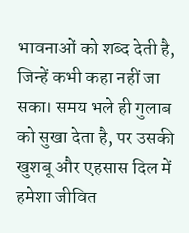भावनाओं को शब्द देती है, जिन्हें कभी कहा नहीं जा सका। समय भले ही गुलाब को सुखा देता है, पर उसकी खुशबू और एहसास दिल में हमेशा जीवित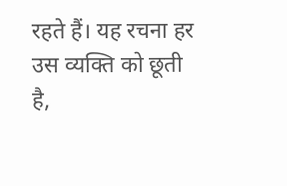रहते हैं। यह रचना हर उस व्यक्ति को छूती है,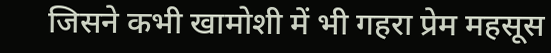जिसने कभी खामोशी में भी गहरा प्रेम महसूस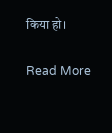किया हो।

Read More